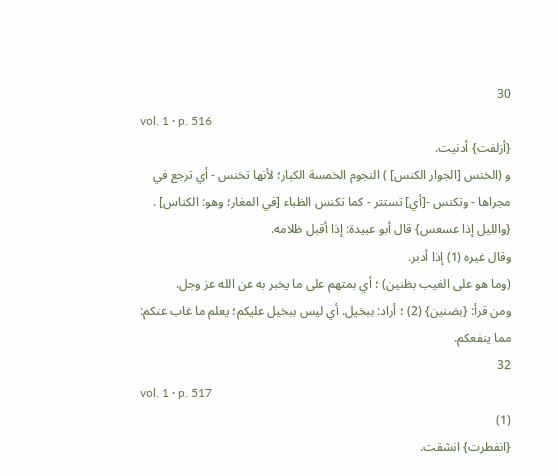30
vol. 1 · p. 516
{أزلفت} أدنيت.
و (الخنس [الجوار الكنس] ) النجوم الخمسة الكبار؛ لأنها تخنس - أي ترجع في مجراها - وتكنس -[أي] تستتر - كما تكنس الظباء [في المغار؛ وهو: الكناس] .
{والليل إذا عسعس} قال أبو عبيدة: إذا أقبل ظلامه.
وقال غيره (1) إذا أدبر.
(وما هو على الغيب بظنين) ؛ أي بمتهم على ما يخبر به عن الله عز وجل.
ومن قرأ: {بضنين} (2) ؛ أراد: ببخيل. أي ليس ببخيل عليكم؛ يعلم ما غاب عنكم: مما ينفعكم.
32
vol. 1 · p. 517
(1)
{انفطرت} انشقت.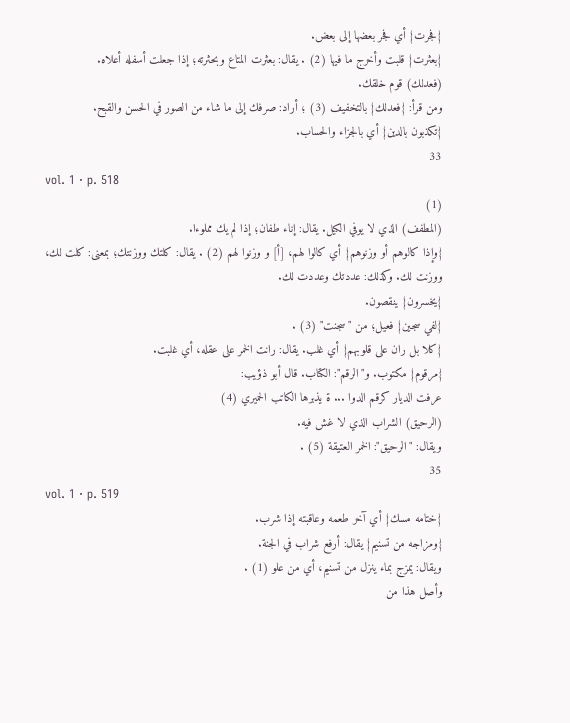{فجرت} أي فجر بعضها إلى بعض.
{بعثرت} قلبت وأخرج ما فيها (2) . يقال: بعثرت المتاع وبحثرته؛ إذا جعلت أسفله أعلاه.
(فعدلك) قوم خلقك.
ومن قرأ: {فعدلك} بالتخفيف (3) ؛ أراد: صرفك إلى ما شاء من الصور في الحسن والقبح.
{تكذبون بالدين} أي بالجزاء والحساب.
33
vol. 1 · p. 518
(1)
(المطفف) الذي لا يوفي الكيل. يقال: إناء طفان؛ إذا لم يك مملوءا.
{وإذا كالوهم أو وزنوهم} أي كالوا لهم، [أ] و وزنوا لهم (2) . يقال: كلتك ووزنتك؛ بمعنى: كلت لك، ووزنت لك. وكذلك: عددتك وعددت لك.
{يخسرون} ينقصون.
{لفي سجين} فعيل؛ من "سجنت" (3) .
{كلا بل ران على قلوبهم} أي غلب. يقال: رانت الخمر على عقله، أي غلبت.
{مرقوم} مكتوب. و"الرقم": الكتاب. قال أبو ذؤيب:
عرفت الديار كرقم الدوا ... ة يذبرها الكاتب الحميري (4)
(الرحيق) الشراب الذي لا غش فيه.
ويقال: "الرحيق": الخمر العتيقة (5) .
35
vol. 1 · p. 519
{ختامه مسك} أي آخر طعمه وعاقبته إذا شرب.
{ومزاجه من تسنيم} يقال: أرفع شراب في الجنة.
ويقال: يمزج بماء ينزل من تسنيم، أي من علو (1) .
وأصل هذا من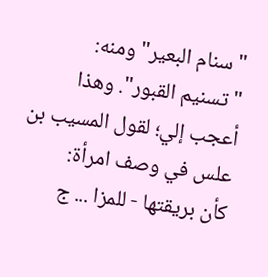"سنام البعير" ومنه: "تسنيم القبور". وهذا أعجب إلي؛ لقول المسيب بن علس في وصف امرأة:
كأن بريقتها - للمزا ... ج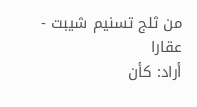من ثلج تسنيم شيبت - عقارا
أراد: كأن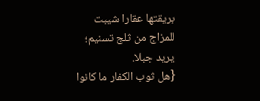بريقتها عقارا شيبت للمزاج من ثلج تسنيم؛ يريد جبلا.
{هل ثوب الكفار ما كانوا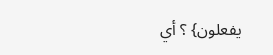يفعلون} ؟ أي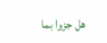هل جزوا بما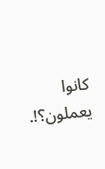كانوا يعملون؟!.